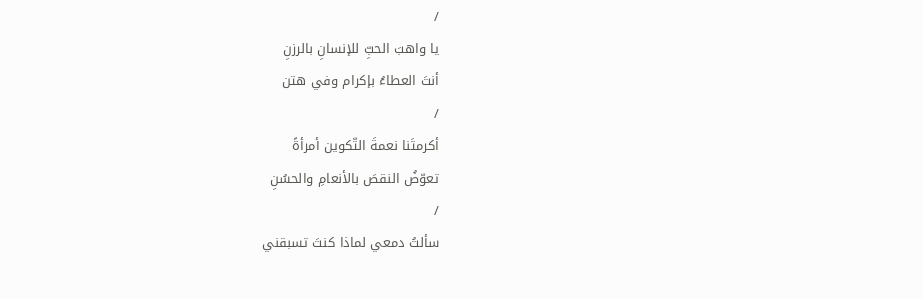/
يا واهبَ الحبِّ للإنسانِ بالرزنِ
أنتَ العطاءُ بإكرام وفي هتن
/
أكرمتَنا نعمةَ التّكوين أمرأةً
تعوّضُ النقصَ بالأنعامِ والحسُنِ
/
سألتُ دمعي لماذا كنتَ تسبقني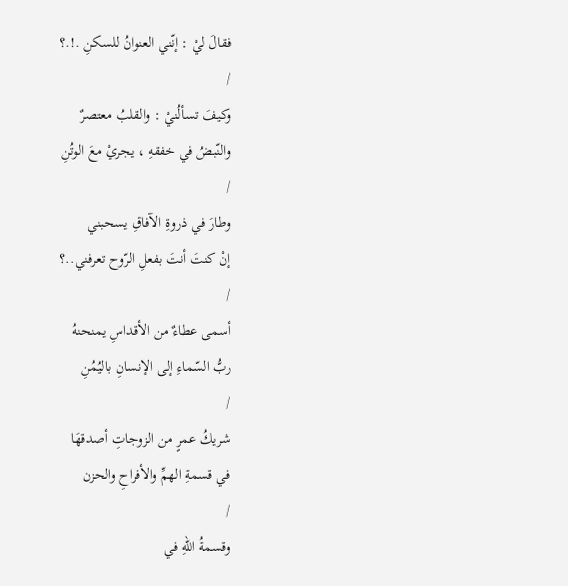فقالَ ليْ : إنّني العنوانُ للسكنِ .!.؟
/
وكيفَ تسألُنيْ : والقلبُ معتصرٌ
والنّبضُ في خفقهِ ، يجريْ معَ الوتُنِ
/
وطارَ في ذروةِ الآفاقِ يسحبني
إنْ كنتَ أنتَ بفعلِ الرّوح تعرفني..؟
/
أسمى عطاءٌ من الأقداسِ يمنحنهُ
ربُّ السّماءِ إلى الإنسانِ باليُمُنِ
/
شريكُ عمرٍ من الزوجاتِ أصدقهَا
في قسمةِ الهمِّ والأفراحِ والحزن
/
وقسمةُ اللهِ في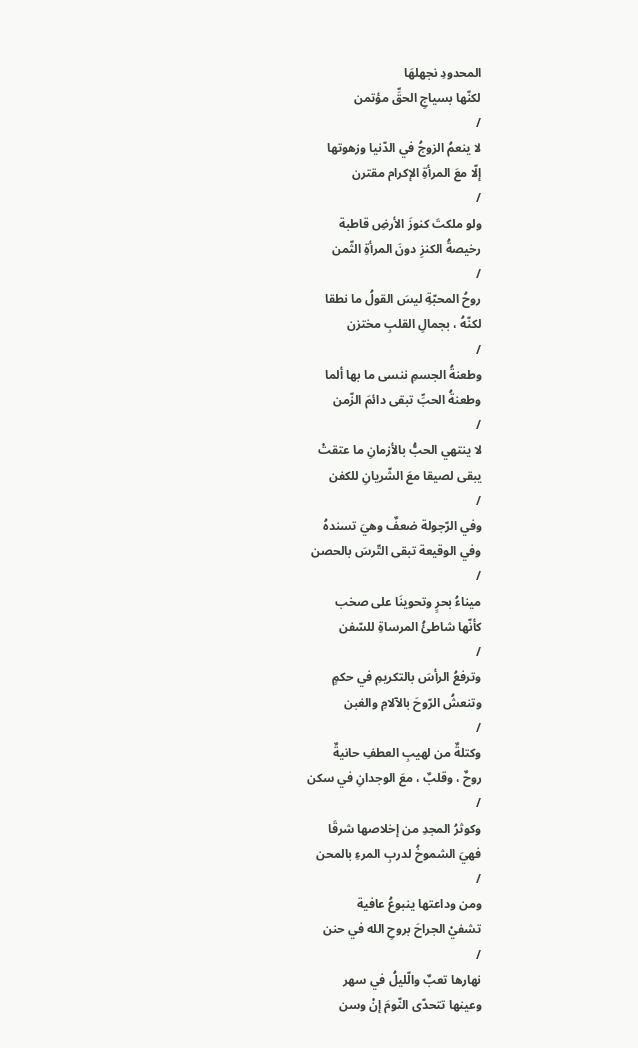المحدودِ نجهلهَا
لكنّها بسياجِ الحقِّ مؤتمن
/
لا ينعمُ الزوجُ في الدّنيا وزهوتها
إلّا معَ المرأةِ الإكرام مقترن
/
ولو ملكتَ كنوزَ الأرضِ قاطبة
رخيصةُ الكنزِ دونَ المرأةِ الثّمن
/
روحُ المحبّةِ ليسَ القولُ ما نطقا
لكنّهُ ، بجمالِ القلبِ مختزن
/
وطعنةُ الجسمِ ننسى ما بها ألما
وطعنةُ الحبِّ تبقى دائمَ الزّمن
/
لا ينتهي الحبُّ بالأزمانِ ما عتقتْ
يبقى لصيقا معَ الشّريانِ للكفن
/
وفي الرّجولة ضعفٌ وهيَ تسندهُ
وفي الوقيعة تبقى التّرسَ بالحصن
/
ميناءُ بحرٍ وتحوينَا على صخب
كأنّها شاطئُ المرساةِ للسّفن
/
وترفعُ الرأسَ بالتكريمِ في حكمٍ
وتنعشُ الرّوحَ بالآلامِ والغبن
/
وكتلةٌ من لهيبِ العطفِ حانيةٌ
روحٌ ، وقلبٌ ، معَ الوجدانِ في سكن
/
وكوثرُ المجدِ من إخلاصها شرقَا
فهيَ الشموخُ لدربِ المرءِ بالمحن
/
ومن وداعتها ينبوعُ عافية
تشفيْ الجراحَ بروحِ الله في حنن
/
نهارها تعبٌ والّليلُ في سهر
وعينها تتحدّى النّومَ إنْ وسن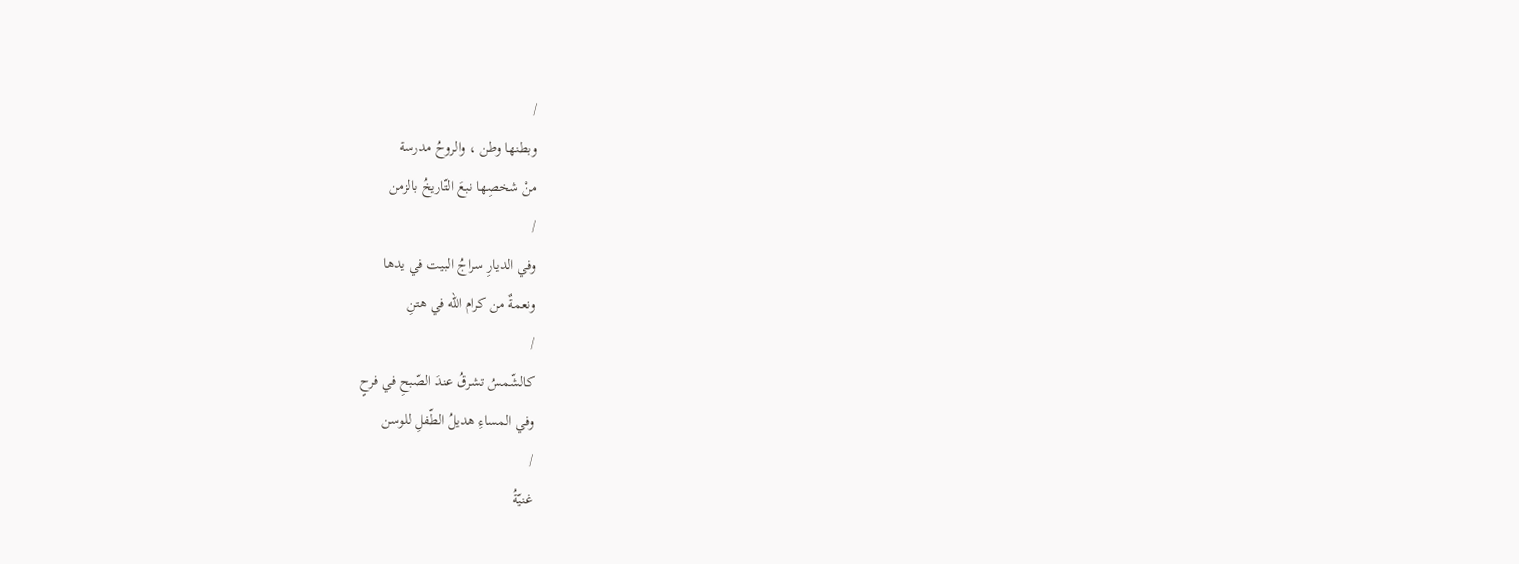/
وبطنها وطن ، والروحُ مدرسة
منْ شخصِها نبعَ التّاريخُ بالزمن
/
وفي الديارِ سراجُ البيت في يدها
ونعمةٌ من كرام الله في هتنِ
/
كالشّمسُ تشرقُ عندَ الصّبحِ في فرحٍ
وفي المساءِ هديلُ الطّفلِ للوسن
/
غنيّةُ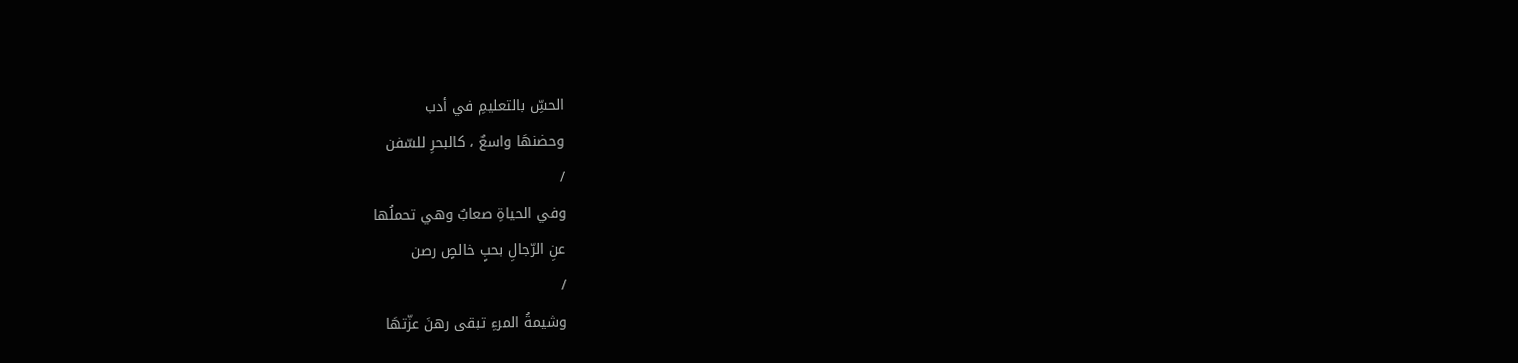الحسِّ بالتعليمِ في أدب
وحضنهَا واسعٌ ، كالبحرِ للسّفن
/
وفي الحياةِ صعابٌ وهي تحملُها
عنِ الرّجالِ بحبٍ خالصٍ رصن
/
وشيمةُ المرءِ تبقى رهنَ عزّتهَا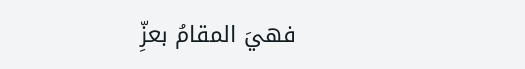فهيَ المقامُ بعزِّ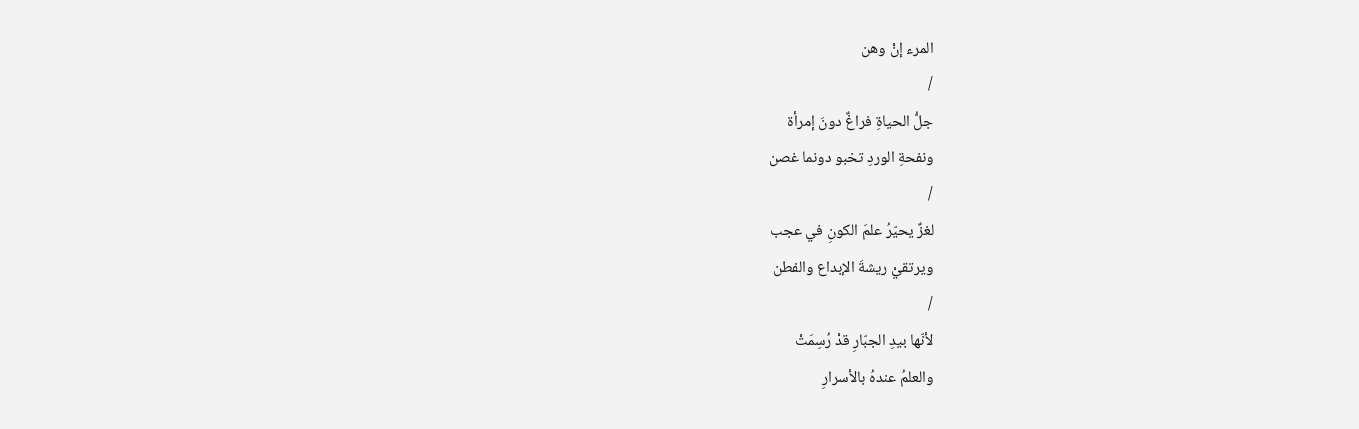المرء إنْ وهن
/
جلُّ الحياةِ فراغٌ دونَ إمرأة
ونفحةِ الوردِ تخبو دونما غصن
/
لغزٌ يحيّرُ علمَ الكونِ في عجب
ويرتقيْ ريشةَ الإبداع والفطن
/
لأنّها بيدِ الجبّارِ قدْ رُسِمَتْ
والعلمُ عندهُ بالأسرارِ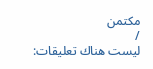مكتمن
/
ليست هناك تعليقات: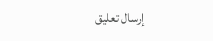إرسال تعليق